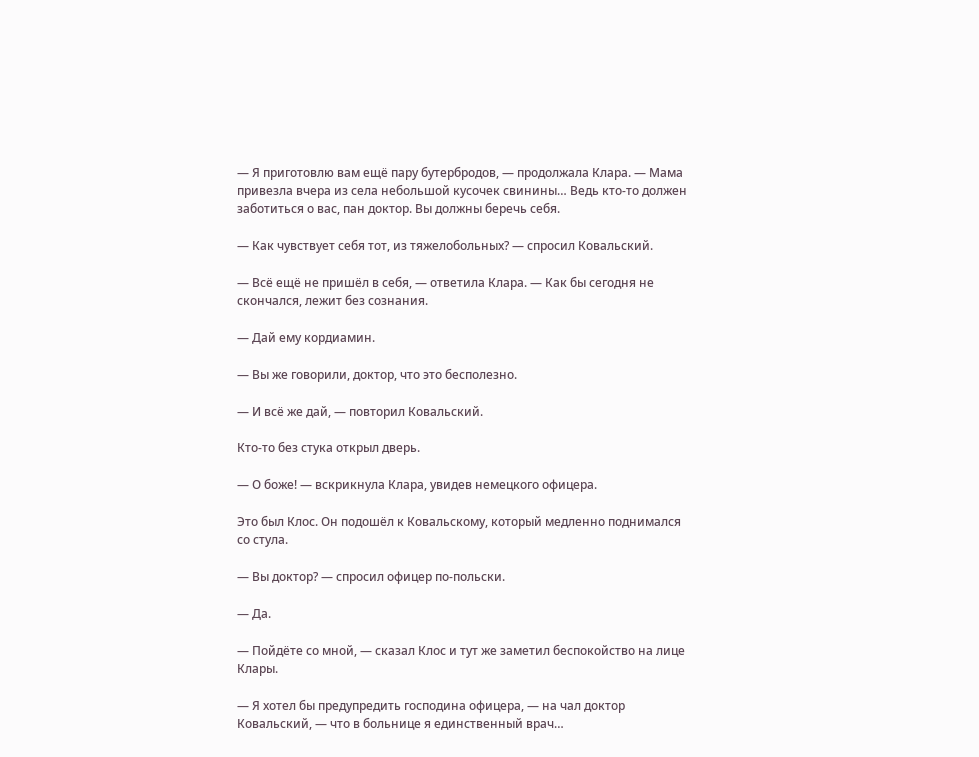— Я приготовлю вам ещё пару бутербродов, — продолжала Клара. — Мама привезла вчера из села небольшой кусочек свинины… Ведь кто-то должен заботиться о вас, пан доктор. Вы должны беречь себя.

— Как чувствует себя тот, из тяжелобольных? — спросил Ковальский.

— Всё ещё не пришёл в себя, — ответила Клара. — Как бы сегодня не скончался, лежит без сознания.

— Дай ему кордиамин.

— Вы же говорили, доктор, что это бесполезно.

— И всё же дай, — повторил Ковальский.

Кто-то без стука открыл дверь.

— О боже! — вскрикнула Клара, увидев немецкого офицера.

Это был Клос. Он подошёл к Ковальскому, который медленно поднимался со стула.

— Вы доктор? — спросил офицер по-польски.

— Да.

— Пойдёте со мной, — сказал Клос и тут же заметил беспокойство на лице Клары.

— Я хотел бы предупредить господина офицера, — на чал доктор Ковальский, — что в больнице я единственный врач…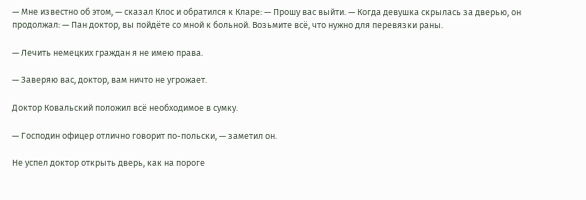— Мне известно об этом, — сказал Клос и обратился к Кларе: — Прошу вас выйти. — Когда девушка скрылась за дверью, он продолжал: — Пан доктор, вы пойдёте со мной к больной. Возьмите всё, что нужно для перевязки раны.

— Лечить немецких граждан я не имею права.

— Заверяю вас, доктор, вам ничто не угрожает.

Доктор Ковальский положил всё необходимое в сумку.

— Господин офицер отлично говорит по-польски, — заметил он.

Не успел доктор открыть дверь, как на пороге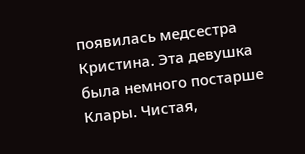появилась медсестра Кристина. Эта девушка была немного постарше Клары. Чистая,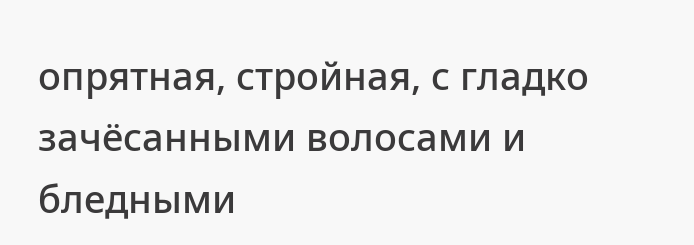опрятная, стройная, с гладко зачёсанными волосами и бледными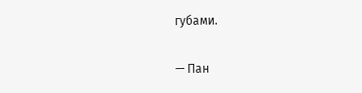губами.

— Пан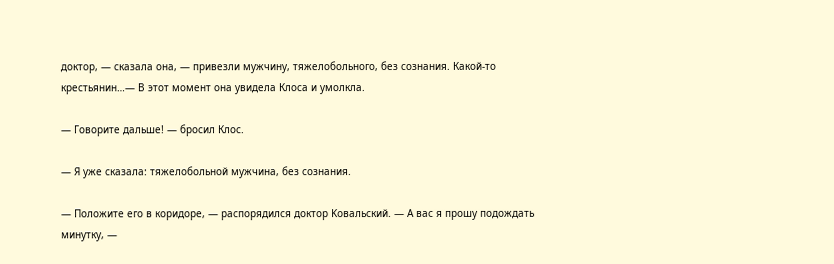доктор, — сказала она, — привезли мужчину, тяжелобольного, без сознания. Какой-то крестьянин…— В этот момент она увидела Клоса и умолкла.

— Говорите дальше! — бросил Клос.

— Я уже сказала: тяжелобольной мужчина, без сознания.

— Положите его в коридоре, — распорядился доктор Koвальский. — А вас я прошу подождать минутку, —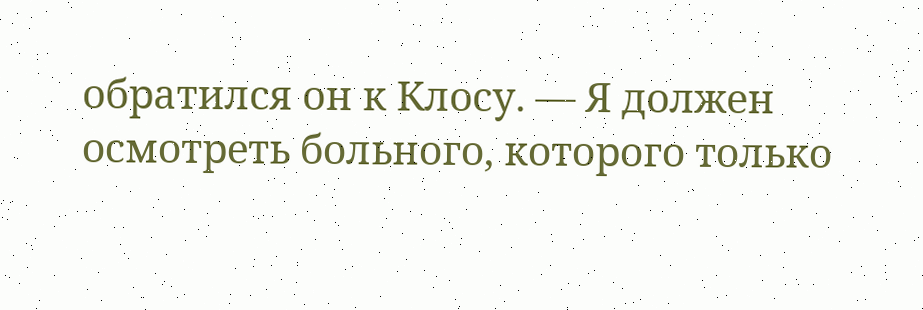обратился он к Клосу. — Я должен осмотреть больного, которого только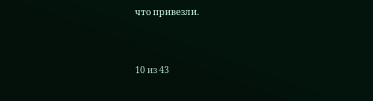что привезли.



10 из 43